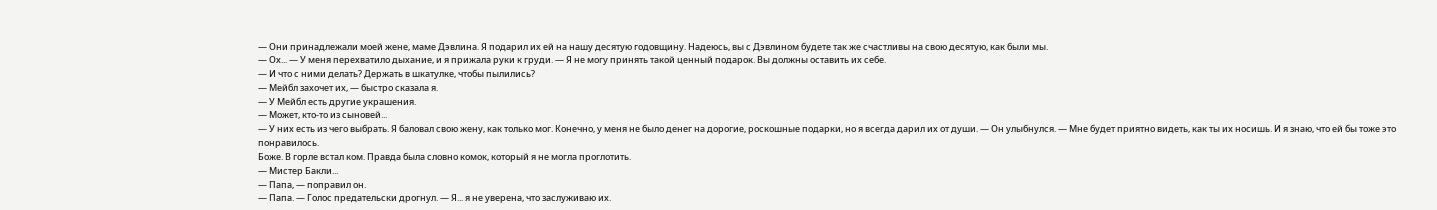— Они принадлежали моей жене, маме Дэвлина. Я подарил их ей на нашу десятую годовщину. Надеюсь, вы с Дэвлином будете так же счастливы на свою десятую, как были мы.
— Ох... — У меня перехватило дыхание, и я прижала руки к груди. — Я не могу принять такой ценный подарок. Вы должны оставить их себе.
— И что с ними делать? Держать в шкатулке, чтобы пылились?
— Мейбл захочет их, — быстро сказала я.
— У Мейбл есть другие украшения.
— Может, кто-то из сыновей...
— У них есть из чего выбрать. Я баловал свою жену, как только мог. Конечно, у меня не было денег на дорогие, роскошные подарки, но я всегда дарил их от души. — Он улыбнулся. — Мне будет приятно видеть, как ты их носишь. И я знаю, что ей бы тоже это понравилось.
Боже. В горле встал ком. Правда была словно комок, который я не могла проглотить.
— Мистер Бакли...
— Папа, — поправил он.
— Папа. — Голос предательски дрогнул. — Я... я не уверена, что заслуживаю их.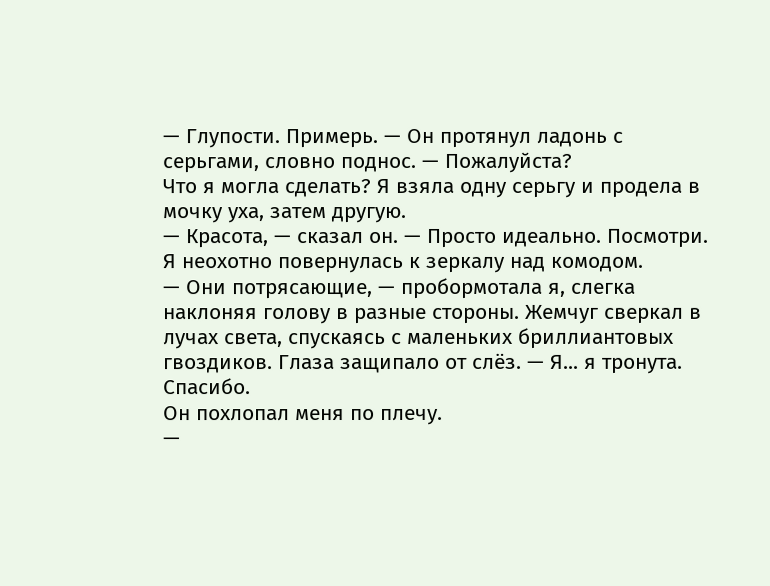— Глупости. Примерь. — Он протянул ладонь с серьгами, словно поднос. — Пожалуйста?
Что я могла сделать? Я взяла одну серьгу и продела в мочку уха, затем другую.
— Красота, — сказал он. — Просто идеально. Посмотри.
Я неохотно повернулась к зеркалу над комодом.
— Они потрясающие, — пробормотала я, слегка наклоняя голову в разные стороны. Жемчуг сверкал в лучах света, спускаясь с маленьких бриллиантовых гвоздиков. Глаза защипало от слёз. — Я... я тронута. Спасибо.
Он похлопал меня по плечу.
—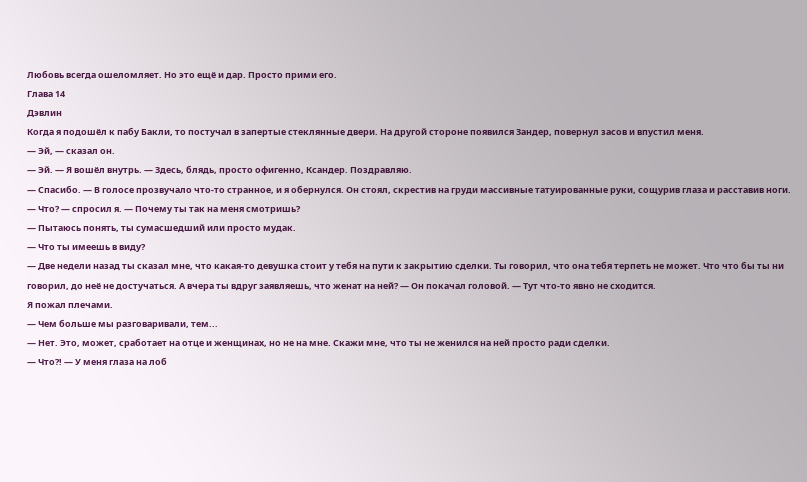Любовь всегда ошеломляет. Но это ещё и дар. Просто прими его.
Глава 14
Дэвлин
Когда я подошёл к пабу Бакли, то постучал в запертые стеклянные двери. На другой стороне появился Зандер, повернул засов и впустил меня.
— Эй, — сказал он.
— Эй. — Я вошёл внутрь. — Здесь, блядь, просто офигенно, Ксандер. Поздравляю.
— Спасибо. — В голосе прозвучало что-то странное, и я обернулся. Он стоял, скрестив на груди массивные татуированные руки, сощурив глаза и расставив ноги.
— Что? — спросил я. — Почему ты так на меня смотришь?
— Пытаюсь понять, ты сумасшедший или просто мудак.
— Что ты имеешь в виду?
— Две недели назад ты сказал мне, что какая-то девушка стоит у тебя на пути к закрытию сделки. Ты говорил, что она тебя терпеть не может. Что что бы ты ни говорил, до неё не достучаться. А вчера ты вдруг заявляешь, что женат на ней? — Он покачал головой. — Тут что-то явно не сходится.
Я пожал плечами.
— Чем больше мы разговаривали, тем...
— Нет. Это, может, сработает на отце и женщинах, но не на мне. Скажи мне, что ты не женился на ней просто ради сделки.
— Что?! — У меня глаза на лоб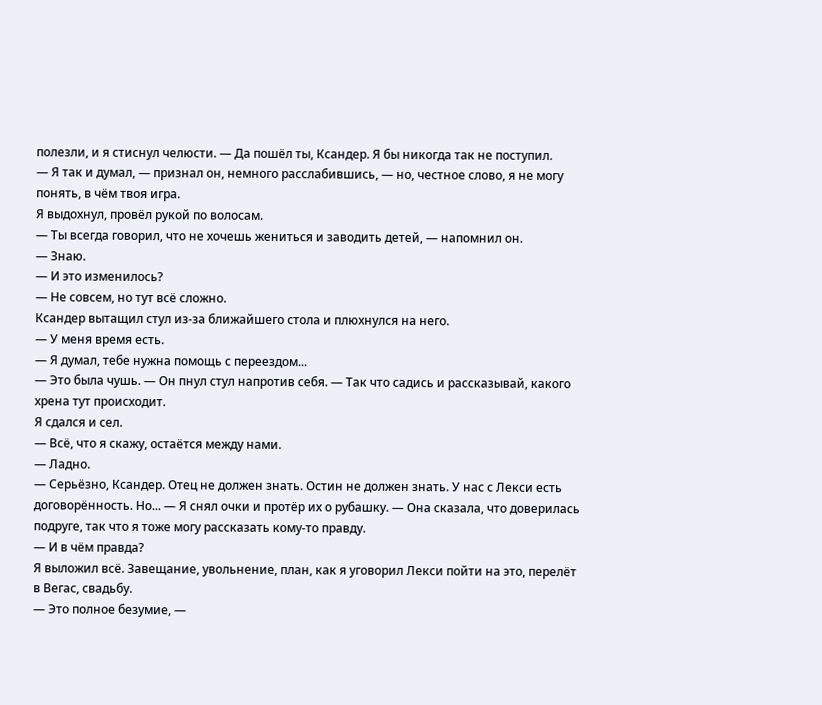полезли, и я стиснул челюсти. — Да пошёл ты, Ксандер. Я бы никогда так не поступил.
— Я так и думал, — признал он, немного расслабившись, — но, честное слово, я не могу понять, в чём твоя игра.
Я выдохнул, провёл рукой по волосам.
— Ты всегда говорил, что не хочешь жениться и заводить детей, — напомнил он.
— Знаю.
— И это изменилось?
— Не совсем, но тут всё сложно.
Ксандер вытащил стул из-за ближайшего стола и плюхнулся на него.
— У меня время есть.
— Я думал, тебе нужна помощь с переездом...
— Это была чушь. — Он пнул стул напротив себя. — Так что садись и рассказывай, какого хрена тут происходит.
Я сдался и сел.
— Всё, что я скажу, остаётся между нами.
— Ладно.
— Серьёзно, Ксандер. Отец не должен знать. Остин не должен знать. У нас с Лекси есть договорённость. Но... — Я снял очки и протёр их о рубашку. — Она сказала, что доверилась подруге, так что я тоже могу рассказать кому-то правду.
— И в чём правда?
Я выложил всё. Завещание, увольнение, план, как я уговорил Лекси пойти на это, перелёт в Вегас, свадьбу.
— Это полное безумие, —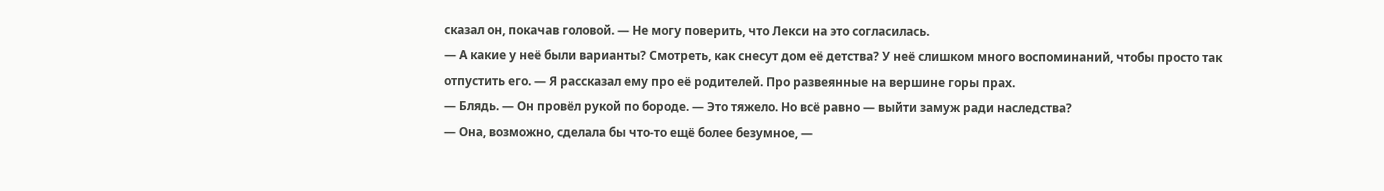сказал он, покачав головой. — Не могу поверить, что Лекси на это согласилась.
— А какие у неё были варианты? Смотреть, как снесут дом её детства? У неё слишком много воспоминаний, чтобы просто так отпустить его. — Я рассказал ему про её родителей. Про развеянные на вершине горы прах.
— Блядь. — Он провёл рукой по бороде. — Это тяжело. Но всё равно — выйти замуж ради наследства?
— Она, возможно, сделала бы что-то ещё более безумное, —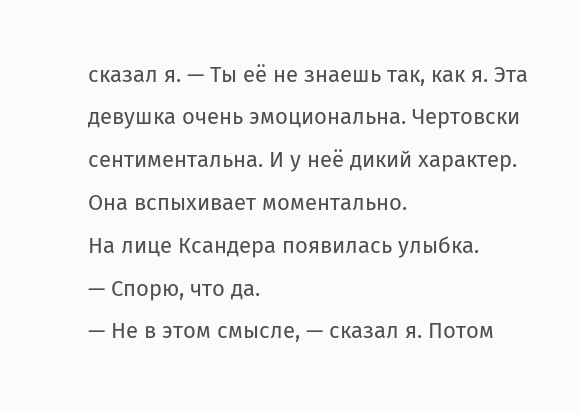сказал я. — Ты её не знаешь так, как я. Эта девушка очень эмоциональна. Чертовски сентиментальна. И у неё дикий характер. Она вспыхивает моментально.
На лице Ксандера появилась улыбка.
— Спорю, что да.
— Не в этом смысле, — сказал я. Потом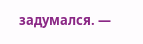задумался. —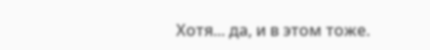Хотя... да, и в этом тоже.